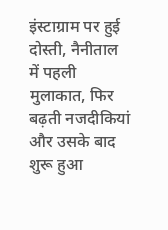इंस्टाग्राम पर हुई दोस्ती, नैनीताल में पहली मुलाकात, फिर बढ़ती नजदीकियां और उसके बाद शुरू हुआ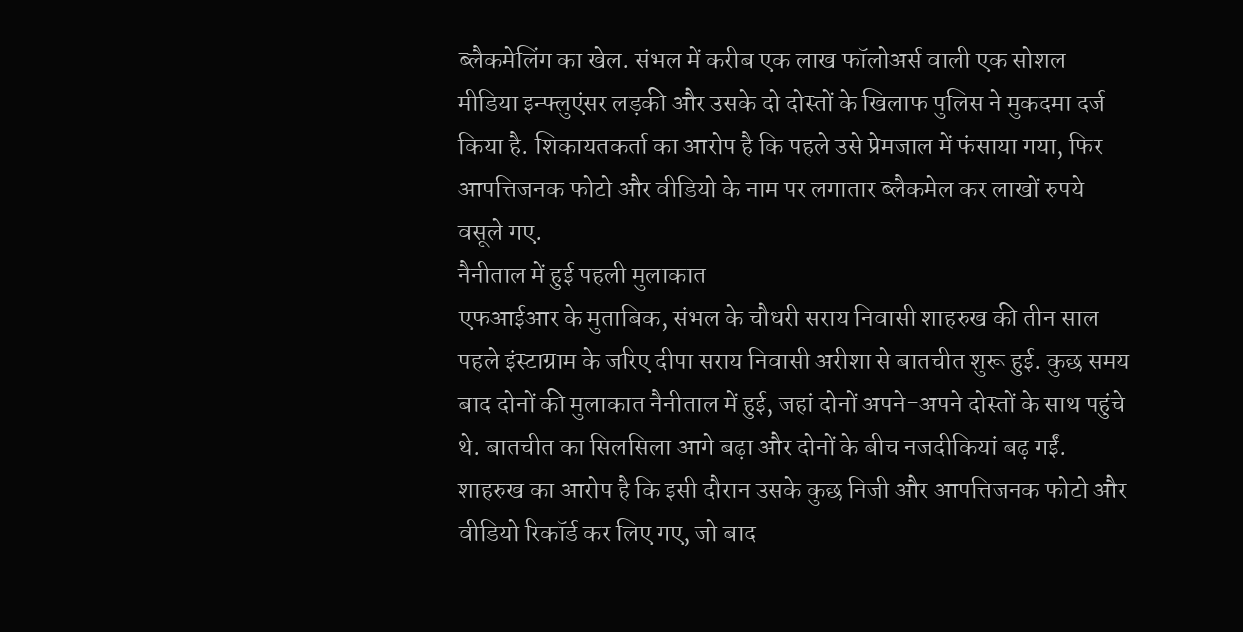ब्लैकमेलिंग का खेल. संभल में करीब एक लाख फॉलोअर्स वाली एक सोशल मीडिया इन्फ्लुएंसर लड़की और उसके दो दोस्तों के खिलाफ पुलिस ने मुकदमा दर्ज किया है. शिकायतकर्ता का आरोप है कि पहले उसे प्रेमजाल में फंसाया गया, फिर आपत्तिजनक फोटो और वीडियो के नाम पर लगातार ब्लैकमेल कर लाखों रुपये वसूले गए.
नैनीताल में हुई पहली मुलाकात
एफआईआर के मुताबिक, संभल के चौधरी सराय निवासी शाहरुख की तीन साल पहले इंस्टाग्राम के जरिए दीपा सराय निवासी अरीशा से बातचीत शुरू हुई. कुछ समय बाद दोनों की मुलाकात नैनीताल में हुई, जहां दोनों अपने-अपने दोस्तों के साथ पहुंचे थे. बातचीत का सिलसिला आगे बढ़ा और दोनों के बीच नजदीकियां बढ़ गईं. शाहरुख का आरोप है कि इसी दौरान उसके कुछ निजी और आपत्तिजनक फोटो और वीडियो रिकॉर्ड कर लिए गए, जो बाद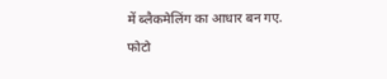में ब्लैकमेलिंग का आधार बन गए.
फोटो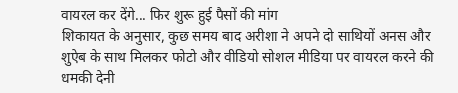वायरल कर देंगे... फिर शुरू हुई पैसों की मांग
शिकायत के अनुसार, कुछ समय बाद अरीशा ने अपने दो साथियों अनस और शुऐब के साथ मिलकर फोटो और वीडियो सोशल मीडिया पर वायरल करने की धमकी देनी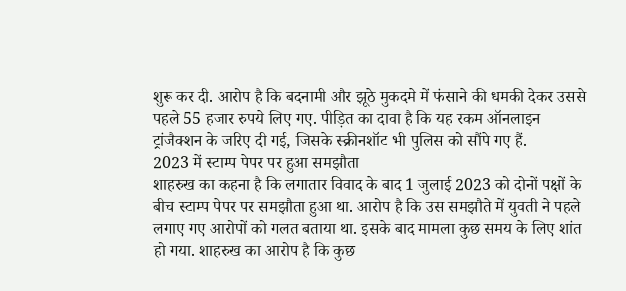शुरू कर दी. आरोप है कि बदनामी और झूठे मुकदमे में फंसाने की धमकी देकर उससे पहले 55 हजार रुपये लिए गए. पीड़ित का दावा है कि यह रकम ऑनलाइन ट्रांजैक्शन के जरिए दी गई, जिसके स्क्रीनशॉट भी पुलिस को सौंपे गए हैं.
2023 में स्टाम्प पेपर पर हुआ समझौता
शाहरुख का कहना है कि लगातार विवाद के बाद 1 जुलाई 2023 को दोनों पक्षों के बीच स्टाम्प पेपर पर समझौता हुआ था. आरोप है कि उस समझौते में युवती ने पहले लगाए गए आरोपों को गलत बताया था. इसके बाद मामला कुछ समय के लिए शांत हो गया. शाहरुख का आरोप है कि कुछ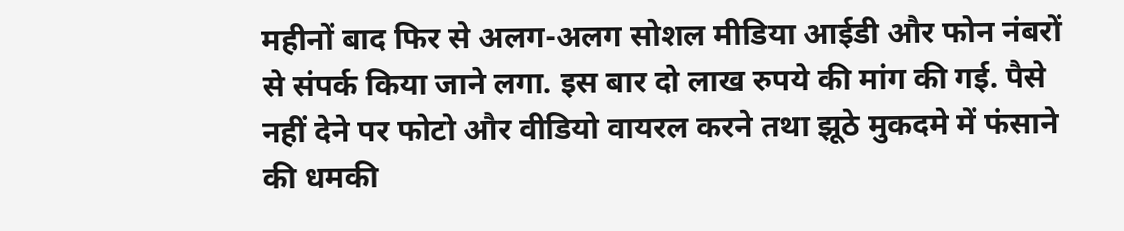महीनों बाद फिर से अलग-अलग सोशल मीडिया आईडी और फोन नंबरों से संपर्क किया जाने लगा. इस बार दो लाख रुपये की मांग की गई. पैसे नहीं देने पर फोटो और वीडियो वायरल करने तथा झूठे मुकदमे में फंसाने की धमकी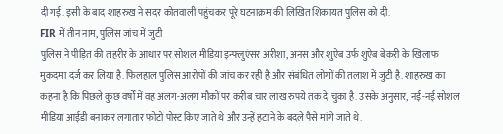दी गई. इसी के बाद शाहरुख ने सदर कोतवाली पहुंचकर पूरे घटनाक्रम की लिखित शिकायत पुलिस को दी.
FIR में तीन नाम, पुलिस जांच में जुटी
पुलिस ने पीड़ित की तहरीर के आधार पर सोशल मीडिया इन्फ्लुएंसर अरीशा, अनस और शुऐब उर्फ शुऐब बेकरी के खिलाफ मुकदमा दर्ज कर लिया है. फिलहाल पुलिस आरोपों की जांच कर रही है और संबंधित लोगों की तलाश में जुटी है. शाहरुख का कहना है कि पिछले कुछ वर्षों में वह अलग-अलग मौकों पर करीब चार लाख रुपये तक दे चुका है. उसके अनुसार, नई-नई सोशल मीडिया आईडी बनाकर लगातार फोटो पोस्ट किए जाते थे और उन्हें हटाने के बदले पैसे मांगे जाते थे.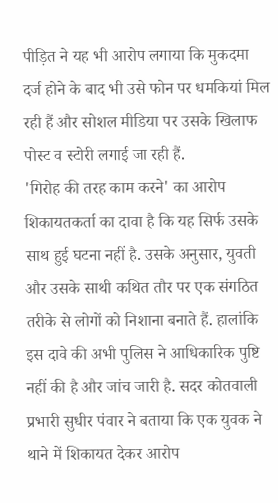पीड़ित ने यह भी आरोप लगाया कि मुकदमा दर्ज होने के बाद भी उसे फोन पर धमकियां मिल रही हैं और सोशल मीडिया पर उसके खिलाफ पोस्ट व स्टोरी लगाई जा रही हैं.
'गिरोह की तरह काम करने' का आरोप
शिकायतकर्ता का दावा है कि यह सिर्फ उसके साथ हुई घटना नहीं है. उसके अनुसार, युवती और उसके साथी कथित तौर पर एक संगठित तरीके से लोगों को निशाना बनाते हैं. हालांकि इस दावे की अभी पुलिस ने आधिकारिक पुष्टि नहीं की है और जांच जारी है. सदर कोतवाली प्रभारी सुधीर पंवार ने बताया कि एक युवक ने थाने में शिकायत देकर आरोप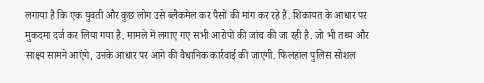लगाया है कि एक युवती और कुछ लोग उसे ब्लैकमेल कर पैसों की मांग कर रहे हैं. शिकायत के आधार पर मुकदमा दर्ज कर लिया गया है. मामले में लगाए गए सभी आरोपों की जांच की जा रही है. जो भी तथ्य और साक्ष्य सामने आएंगे, उनके आधार पर आगे की वैधानिक कार्रवाई की जाएगी. फिलहाल पुलिस सोशल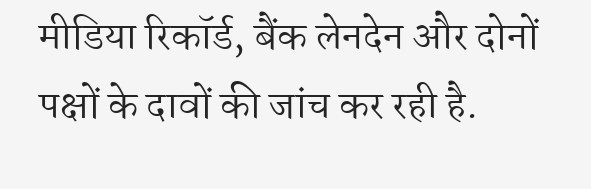मीडिया रिकॉर्ड, बैंक लेनदेन और दोनों पक्षों के दावों की जांच कर रही है.